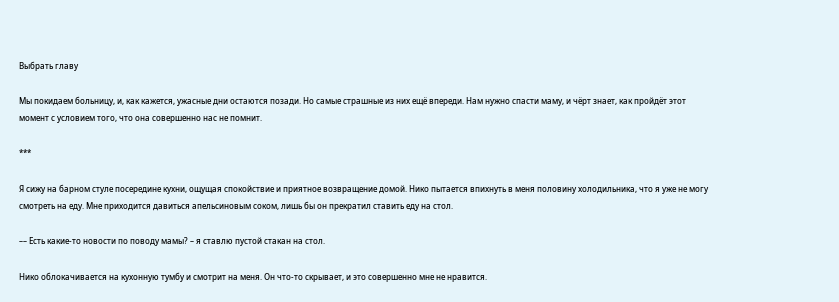Выбрать главу

Мы покидаем больницу, и, как кажется, ужасные дни остаются позади. Но самые страшные из них ещё впереди. Нам нужно спасти маму, и чёрт знает, как пройдёт этот момент с условием того, что она совершенно нас не помнит.

***

Я сижу на барном стуле посередине кухни, ощущая спокойствие и приятное возвращение домой. Нико пытается впихнуть в меня половину холодильника, что я уже не могу смотреть на еду. Мне приходится давиться апельсиновым соком, лишь бы он прекратил ставить еду на стол.

–– Есть какие-то новости по поводу мамы? – я ставлю пустой стакан на стол.

Нико облокачивается на кухонную тумбу и смотрит на меня. Он что-то скрывает, и это совершенно мне не нравится.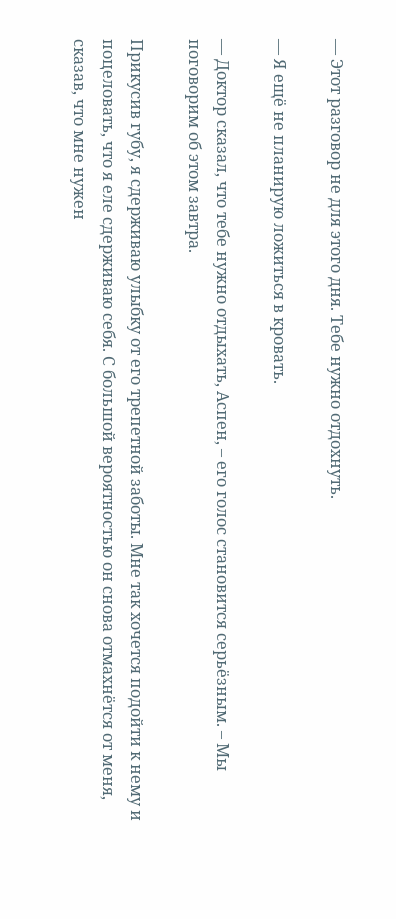–– Этот разговор не для этого дня. Тебе нужно отдохнуть.

–– Я ещё не планирую ложиться в кровать.

–– Доктор сказал, что тебе нужно отдыхать, Аспен, – его голос становится серьёзным. – Мы поговорим об этом завтра.

Прикусив губу, я сдерживаю улыбку от его трепетной заботы. Мне так хочется подойти к нему и поцеловать, что я еле сдерживаю себя. С большой вероятностью он снова отмахнётся от меня, сказав, что мне нужен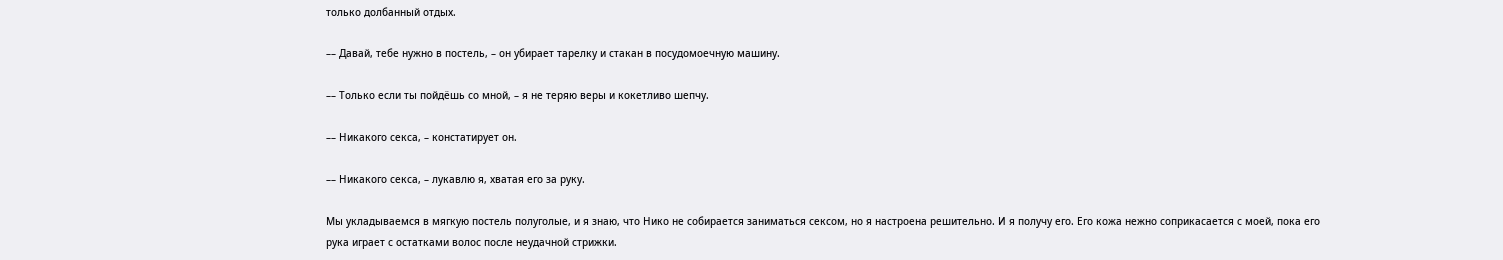только долбанный отдых.

–– Давай, тебе нужно в постель, – он убирает тарелку и стакан в посудомоечную машину.

–– Только если ты пойдёшь со мной, – я не теряю веры и кокетливо шепчу.

–– Никакого секса, – констатирует он.

–– Никакого секса, – лукавлю я, хватая его за руку.

Мы укладываемся в мягкую постель полуголые, и я знаю, что Нико не собирается заниматься сексом, но я настроена решительно. И я получу его. Его кожа нежно соприкасается с моей, пока его рука играет с остатками волос после неудачной стрижки.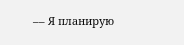–– Я планирую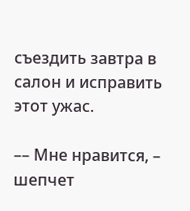съездить завтра в салон и исправить этот ужас.

–– Мне нравится, – шепчет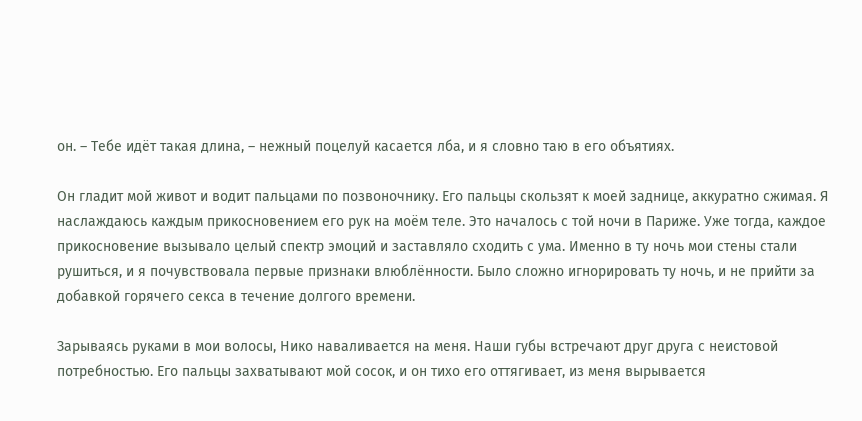он. – Тебе идёт такая длина, – нежный поцелуй касается лба, и я словно таю в его объятиях.

Он гладит мой живот и водит пальцами по позвоночнику. Его пальцы скользят к моей заднице, аккуратно сжимая. Я наслаждаюсь каждым прикосновением его рук на моём теле. Это началось с той ночи в Париже. Уже тогда, каждое прикосновение вызывало целый спектр эмоций и заставляло сходить с ума. Именно в ту ночь мои стены стали рушиться, и я почувствовала первые признаки влюблённости. Было сложно игнорировать ту ночь, и не прийти за добавкой горячего секса в течение долгого времени.

Зарываясь руками в мои волосы, Нико наваливается на меня. Наши губы встречают друг друга с неистовой потребностью. Его пальцы захватывают мой сосок, и он тихо его оттягивает, из меня вырывается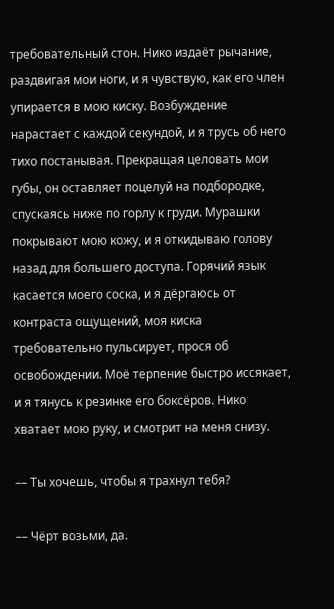требовательный стон. Нико издаёт рычание, раздвигая мои ноги, и я чувствую, как его член упирается в мою киску. Возбуждение нарастает с каждой секундой, и я трусь об него тихо постанывая. Прекращая целовать мои губы, он оставляет поцелуй на подбородке, спускаясь ниже по горлу к груди. Мурашки покрывают мою кожу, и я откидываю голову назад для большего доступа. Горячий язык касается моего соска, и я дёргаюсь от контраста ощущений, моя киска требовательно пульсирует, прося об освобождении. Моё терпение быстро иссякает, и я тянусь к резинке его боксёров. Нико хватает мою руку, и смотрит на меня снизу.

–– Ты хочешь, чтобы я трахнул тебя?

–– Чёрт возьми, да.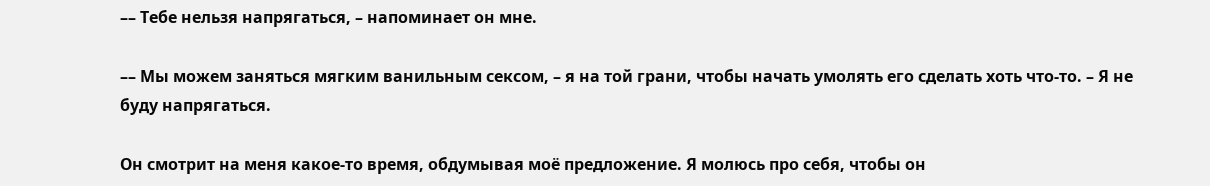–– Тебе нельзя напрягаться, – напоминает он мне.

–– Мы можем заняться мягким ванильным сексом, – я на той грани, чтобы начать умолять его сделать хоть что-то. – Я не буду напрягаться.

Он смотрит на меня какое-то время, обдумывая моё предложение. Я молюсь про себя, чтобы он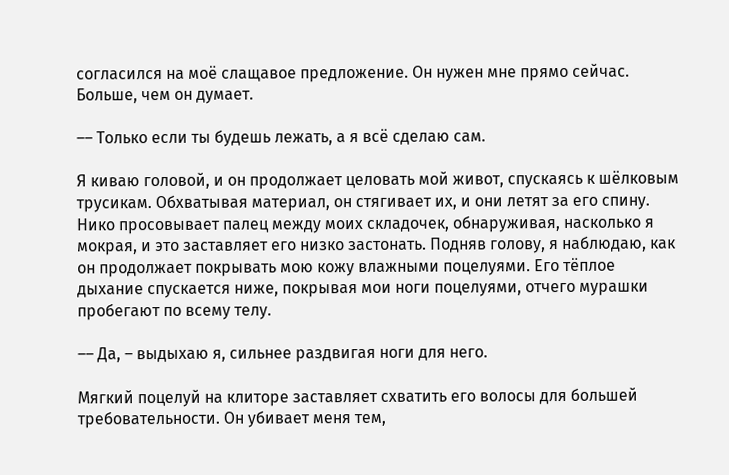согласился на моё слащавое предложение. Он нужен мне прямо сейчас. Больше, чем он думает.

–– Только если ты будешь лежать, а я всё сделаю сам.

Я киваю головой, и он продолжает целовать мой живот, спускаясь к шёлковым трусикам. Обхватывая материал, он стягивает их, и они летят за его спину. Нико просовывает палец между моих складочек, обнаруживая, насколько я мокрая, и это заставляет его низко застонать. Подняв голову, я наблюдаю, как он продолжает покрывать мою кожу влажными поцелуями. Его тёплое дыхание спускается ниже, покрывая мои ноги поцелуями, отчего мурашки пробегают по всему телу.

–– Да, – выдыхаю я, сильнее раздвигая ноги для него.

Мягкий поцелуй на клиторе заставляет схватить его волосы для большей требовательности. Он убивает меня тем,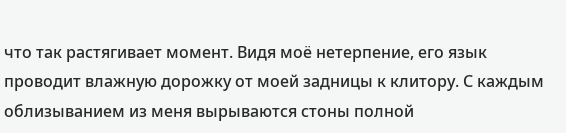что так растягивает момент. Видя моё нетерпение, его язык проводит влажную дорожку от моей задницы к клитору. С каждым облизыванием из меня вырываются стоны полной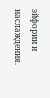эйфории и наслаждения.